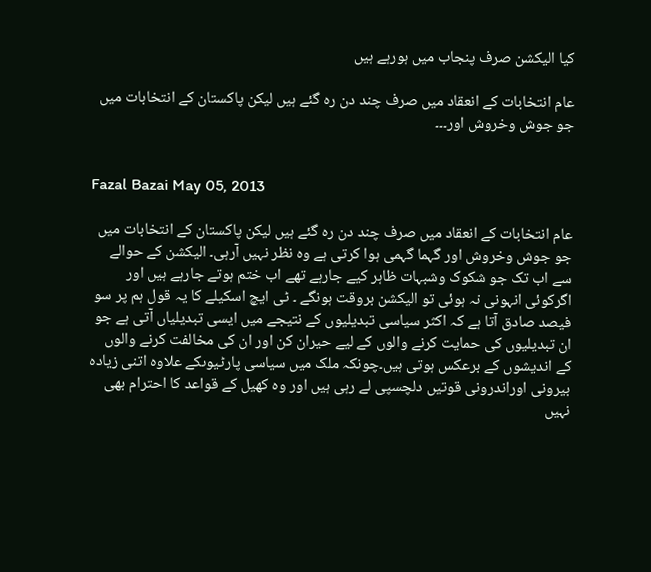کیا الیکشن صرف پنجاب میں ہورہے ہیں

عام انتخابات کے انعقاد میں صرف چند دن رہ گئے ہیں لیکن پاکستان کے انتخابات میں جو جوش وخروش اور۔۔۔


Fazal Bazai May 05, 2013

عام انتخابات کے انعقاد میں صرف چند دن رہ گئے ہیں لیکن پاکستان کے انتخابات میں جو جوش وخروش اور گہما گہمی ہوا کرتی ہے وہ نظر نہیں آرہی۔ الیکشن کے حوالے سے اب تک جو شکوک وشبہات ظاہر کیے جارہے تھے اب ختم ہوتے جارہے ہیں اور اگرکوئی انہونی نہ ہوئی تو الیکشن بروقت ہونگے ۔ ٹی ایچ اسکیلے کا یہ قول ہم پر سو فیصد صادق آتا ہے کہ اکثر سیاسی تبدیلیوں کے نتیجے میں ایسی تبدیلیاں آتی ہے جو ان تبدیلیوں کی حمایت کرنے والوں کے لیے حیران کن اور ان کی مخالفت کرنے والوں کے اندیشوں کے برعکس ہوتی ہیں۔چونکہ ملک میں سیاسی پارٹیوںکے علاوہ اتنی زیادہ بیرونی اوراندرونی قوتیں دلچسپی لے رہی ہیں اور وہ کھیل کے قواعد کا احترام بھی نہیں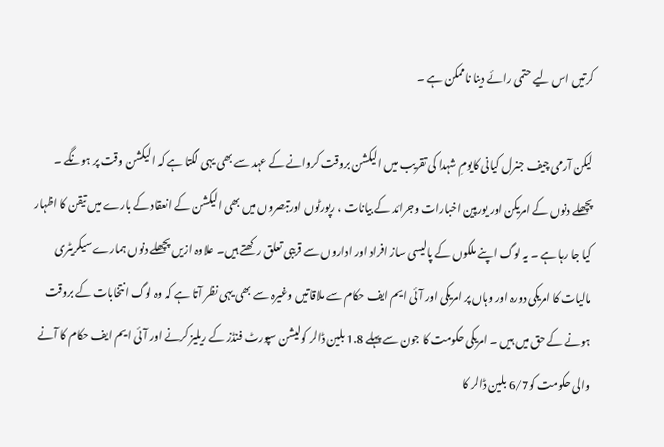کرتیں اس لیے حتمی رائے دینا ناممکن ہے ۔

لیکن آرمی چیف جنرل کیانی کایومِ شہدا کی تقریب میں الیکشن بروقت کروانے کے عہد سے بھی یہی لگتا ہے کہ الیکشن وقت پر ہونگے ۔ پچھلے دنوں کے امریکن اور یورپین اخبارات وجرائد کے بیانات ، رپورٹوں اورتبصروں میں بھی الیکشن کے انعقاد کے بارے میں تیقن کا اظہار کیا جا رہا ہے ۔ یہ لوگ اپنے ملکوں کے پالیسی ساز افراد اور اداروں سے قریبی تعلق رکھتے ہیں۔ علاوہ ازیں پچھلے دنوں ہمارے سیکریٹری مالیات کا امریکی دورہ اور وہاں پر امریکی اور آئی ایم ایف حکام سے ملاقاتیں وغیرہ سے بھی یہی نظر آتا ہے کہ وہ لوگ انتخابات کے بروقت ہونے کے حق میں ہیں ۔ امریکی حکومت کا جون سے پہلے 1.8 بلین ڈالر کولیشن سپورٹ فنڈز کے ریلیز کرنے اور آئی ایم ایف حکام کا آنے والی حکومت کو6/7 بلین ڈالر کا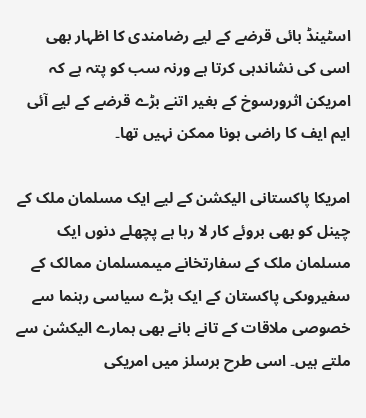اسٹینڈ بائی قرضے کے لیے رضامندی کا اظہار بھی اسی کی نشاندہی کرتا ہے ورنہ سب کو پتہ ہے کہ امریکن اثرورسوخ کے بغیر اتنے بڑے قرضے کے لیے آئی ایم ایف کا راضی ہونا ممکن نہیں تھا۔

امریکا پاکستانی الیکشن کے لیے ایک مسلمان ملک کے چینل کو بھی بروئے کار لا رہا ہے پچھلے دنوں ایک مسلمان ملک کے سفارتخانے میںمسلمان ممالک کے سفیروںکی پاکستان کے ایک بڑے سیاسی رہنما سے خصوصی ملاقات کے تانے بانے بھی ہمارے الیکشن سے ملتے ہیں۔ اسی طرح برسلز میں امریکی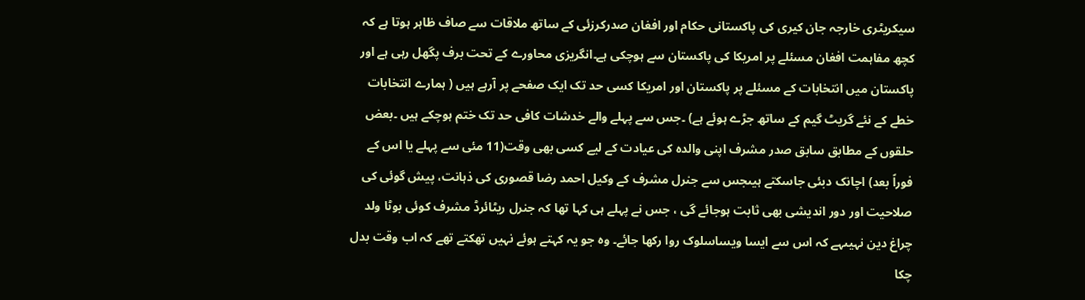سیکریٹری خارجہ جان کیری کی پاکستانی حکام اور افغان صدرکرزئی کے ساتھ ملاقات سے صاف ظاہر ہوتا ہے کہ کچھ مفاہمت افغان مسئلے پر امریکا کی پاکستان سے ہوچکی ہے۔انگریزی محاورے کے تحت برف پگھل رہی ہے اور پاکستان میں انتخابات کے مسئلے پر پاکستان اور امریکا کسی حد تک ایک صفحے پر آرہے ہیں ( ہمارے انتخابات خطے کے نئے گریٹ گیم کے ساتھ جڑے ہوئے ہے) ۔جس سے پہلے والے خدشات کافی حد تک ختم ہوچکے ہیں ۔بعض حلقوں کے مطابق سابق صدر مشرف اپنی والدہ کی عیادت کے لیے کسی بھی وقت(11 مئی سے پہلے یا اس کے فوراً بعد) اچانک دبئی جاسکتے ہیںجس سے جنرل مشرف کے وکیل احمد رضا قصوری کی ذہانت، پیش گوئی کی صلاحیت اور دور اندیشی بھی ثابت ہوجائے گی ، جس نے پہلے ہی کہا تھا کہ جنرل ریٹائرڈ مشرف کوئی بوٹا ولد چراغ دین نہیںہے کہ اس سے ایسا ویساسلوک روا رکھا جائے۔ وہ جو یہ کہتے ہوئے نہیں تھکتے تھے کہ اب وقت بدل چکا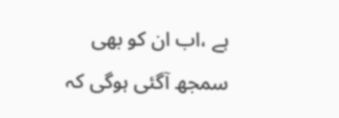ہے ،اب ان کو بھی سمجھ آگئی ہوگی کہ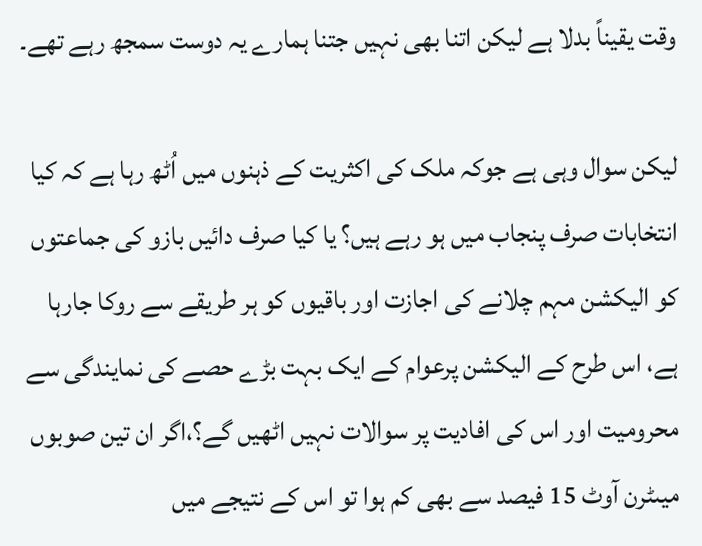وقت یقیناً بدلا ہے لیکن اتنا بھی نہیں جتنا ہمارے یہ دوست سمجھ رہے تھے۔

لیکن سوال وہی ہے جوکہ ملک کی اکثریت کے ذہنوں میں اُٹھ رہا ہے کہ کیا انتخابات صرف پنجاب میں ہو رہے ہیں؟ یا کیا صرف دائیں بازو کی جماعتوں کو الیکشن مہم چلانے کی اجازت اور باقیوں کو ہر طریقے سے روکا جارہا ہے، اس طرح کے الیکشن پرعوام کے ایک بہت بڑے حصے کی نمایندگی سے محرومیت اور اس کی افادیت پر سوالات نہیں اٹھیں گے؟،اگر ان تین صوبوں میںٹرن آوٹ 15 فیصد سے بھی کم ہوا تو اس کے نتیجے میں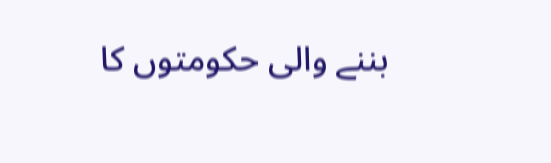بننے والی حکومتوں کا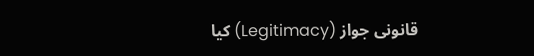قانونی جواز (Legitimacy) کیا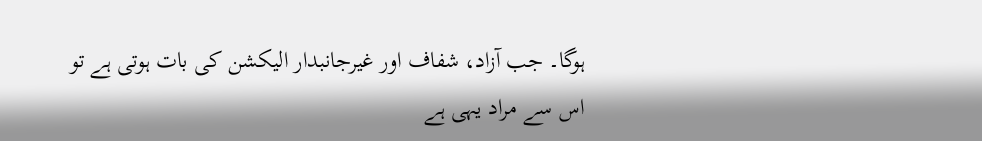ہوگا۔ جب آزاد، شفاف اور غیرجانبدار الیکشن کی بات ہوتی ہے تو اس سے مراد یہی ہے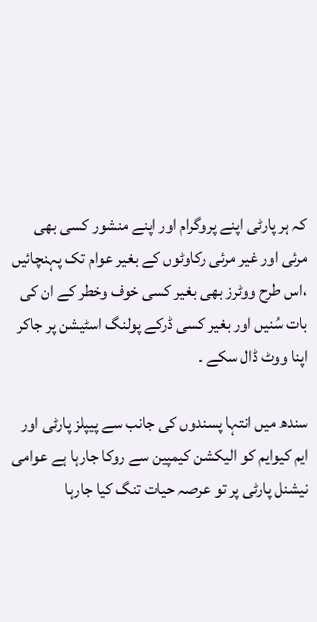کہ ہر پارٹی اپنے پروگرام اور اپنے منشور کسی بھی مرئی اور غیر مرئی رکاوٹوں کے بغیر عوام تک پہنچائیں ،اس طرح ووٹرز بھی بغیر کسی خوف وخطر کے ان کی بات سُنیں اور بغیر کسی ڈرکے پولنگ اسٹیشن پر جاکر اپنا ووٹ ڈال سکے ۔

سندھ میں انتہا پسندوں کی جانب سے پیپلز پارٹی اور ایم کیوایم کو الیکشن کیمپین سے روکا جارہا ہے عوامی نیشنل پارٹی پر تو عرصہ حیات تنگ کیا جارہا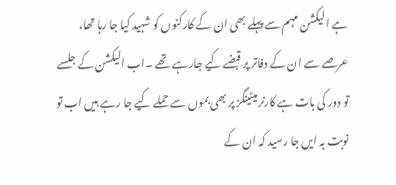ہے الیکشن مہم سے پہلے بھی ان کے کارکنوں کو شہید کیا جا رہا تھا، عرصے سے ان کے دفاتر پر قبضے کیے جارہے تھے ۔اب الیکشن کے جلسے تو دور کی بات ہے کارنر میٹینگز پر بھی بموں سے حملے کیے جا رہے ہیں اب تو نوبت بہ ایں جا رسید کہ ان کے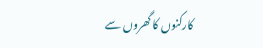کارکنوں کا گھروں سے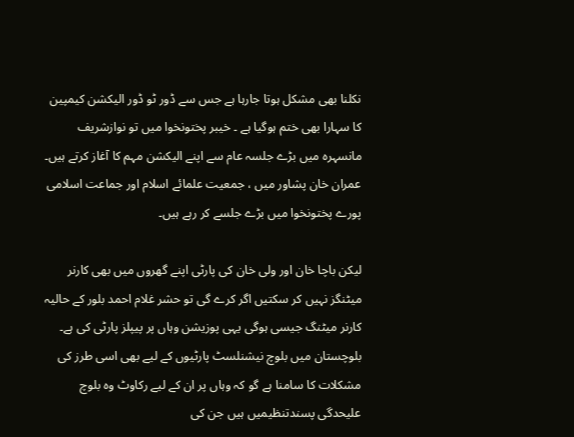نکلنا بھی مشکل ہوتا جارہا ہے جس سے ڈور ٹو ڈور الیکشن کیمپین کا سہارا بھی ختم ہوگیا ہے ۔ خیبر پختونخوا میں تو نوازشریف مانسہرہ میں بڑے جلسہ عام سے اپنے الیکشن مہم کا آغاز کرتے ہیں۔ عمران خان پشاور میں ، جمعیت علمائے اسلام اور جماعت اسلامی پورے پختونخوا میں بڑے جلسے کر رہے ہیں۔

لیکن باچا خان اور ولی خان کی پارٹی اپنے گھروں میں بھی کارنر میٹنگز نہیں کر سکتیں اگر کرے گی تو حشر غلام احمد بلور کے حالیہ کارنر میٹنگ جیسی ہوگی یہی پوزیشن وہاں پر پیپلز پارٹی کی ہے۔ بلوچستان میں بلوچ نیشنلسٹ پارٹیوں کے لیے بھی اسی طرز کی مشکلات کا سامنا ہے گو کہ وہاں پر ان کے لیے رکاوٹ وہ بلوچ علیحدگی پسندتنظیمیں ہیں جن کی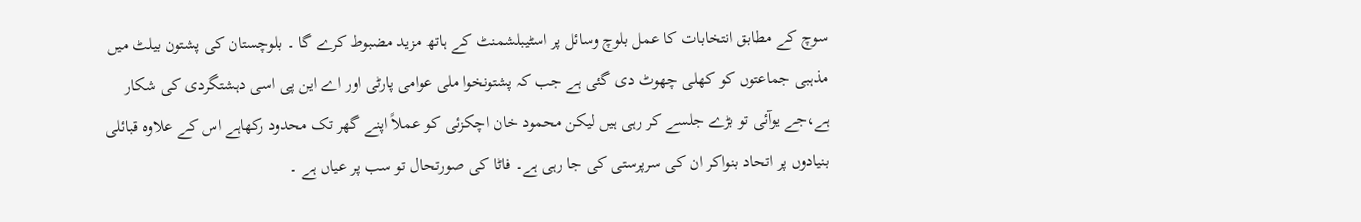سوچ کے مطابق انتخابات کا عمل بلوچ وسائل پر اسٹیبلشمنٹ کے ہاتھ مزید مضبوط کرے گا ۔ بلوچستان کی پشتون بیلٹ میں مذہبی جماعتوں کو کھلی چھوٹ دی گئی ہے جب کہ پشتونخوا ملی عوامی پارٹی اور اے این پی اسی دہشتگردی کی شکار ہے،جے یوآئی تو بڑے جلسے کر رہی ہیں لیکن محمود خان اچکزئی کو عملاً اپنے گھر تک محدود رکھاہے اس کے علاوہ قبائلی بنیادوں پر اتحاد بنواکر ان کی سرپرستی کی جا رہی ہے۔ فاٹا کی صورتحال تو سب پر عیاں ہے ۔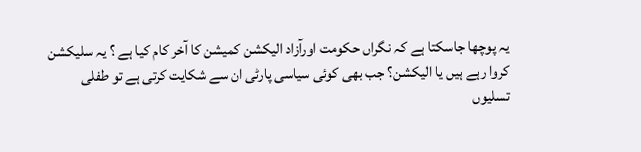یہ پوچھا جاسکتا ہے کہ نگراں حکومت اورآزاد الیکشن کمیشن کا آخر کام کیا ہے ؟ یہ سلیکشن کروا رہے ہیں یا الیکشن؟ جب بھی کوئی سیاسی پارٹی ان سے شکایت کرتی ہے تو طفلی تسلیوں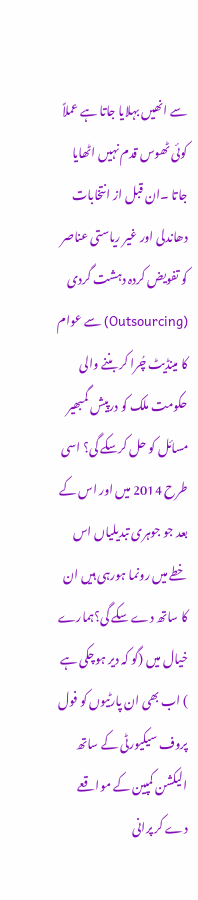سے انھیں بہلایا جاتا ہے عملاً کوئی ٹھوس قدم نہیں اٹھایا جاتا ۔ان قبل از انتخابات دھاندلی اور غیر ریاستی عناصر کو تفویض کردہ دہشت گردی (Outsourcing) سے عوام کا مینڈیٹ چُرا کر بننے والی حکومت ملک کو درپیش گمبھیر مسائل کو حل کرسکے گی؟ اسی طرح 2014 میں اور اس کے بعد جو جوہری تبدیلیاں اس خطے میں رونما ہورہی ہیں ان کا ساتھ دے سکے گی؟ہمارے خیال میں (گو کہ دیر ہوچکی ہے ) اب بھی ان پارٹیوں کو فول پروف سیکیورٹی کے ساتھ الیکشن کمپین کے مواقعے دے کر پرانی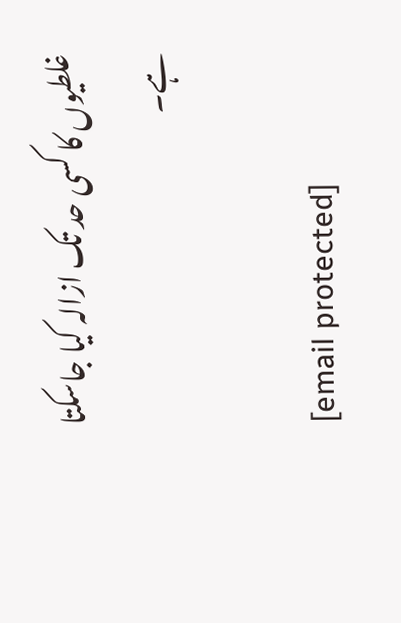غلطیوں کا کسی حد تک ازالہ کیا جاسکتا ہے۔

[email protected]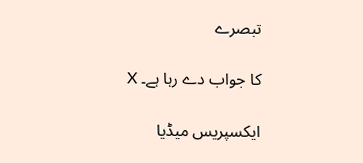تبصرے

کا جواب دے رہا ہے۔ X

ایکسپریس میڈیا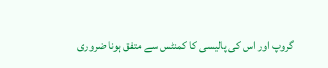گروپ اور اس کی پالیسی کا کمنٹس سے متفق ہونا ضروری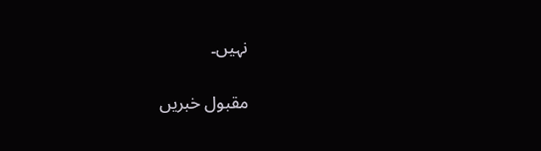نہیں۔

مقبول خبریں